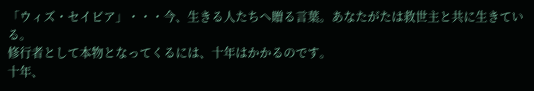「ウィズ・セイビア」・・・今、生きる人たちへ贈る言葉。あなたがたは救世主と共に生きている。
修行者として本物となってくるには、十年はかかるのです。
十年、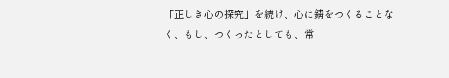「正しき心の探究」を続け、心に錆をつくることなく、もし、つくったとしても、常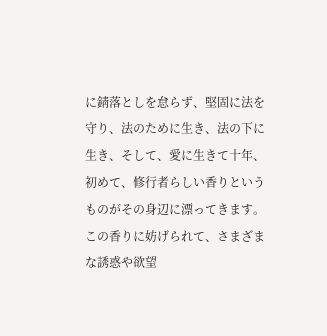に錆落としを怠らず、堅固に法を守り、法のために生き、法の下に生き、そして、愛に生きて十年、初めて、修行者らしい香りというものがその身辺に漂ってきます。
この香りに妨げられて、さまざまな誘惑や欲望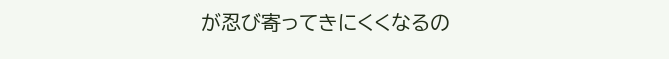が忍び寄ってきにくくなるの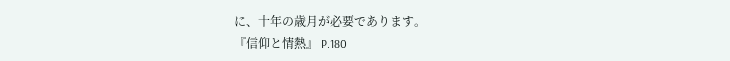に、十年の歳月が必要であります。
『信仰と情熱』 P.180